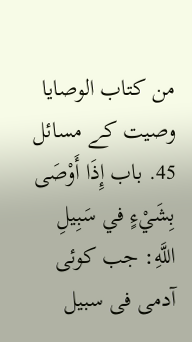من كتاب الوصايا وصیت کے مسائل 45. باب إِذَا أَوْصَى بِشَيْءٍ في سَبِيلِ اللَّهِ: جب کوئی آدمی فی سبیل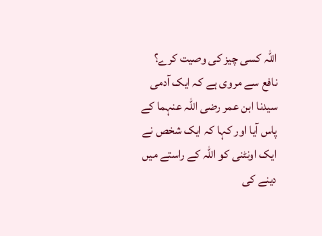اللہ کسی چیز کی وصیت کرے؟
نافع سے مروی ہے کہ ایک آدمی سیدنا ابن عمر رضی اللہ عنہما کے پاس آیا اور کہا کہ ایک شخص نے ایک اونٹنی کو اللہ کے راستے میں دینے کی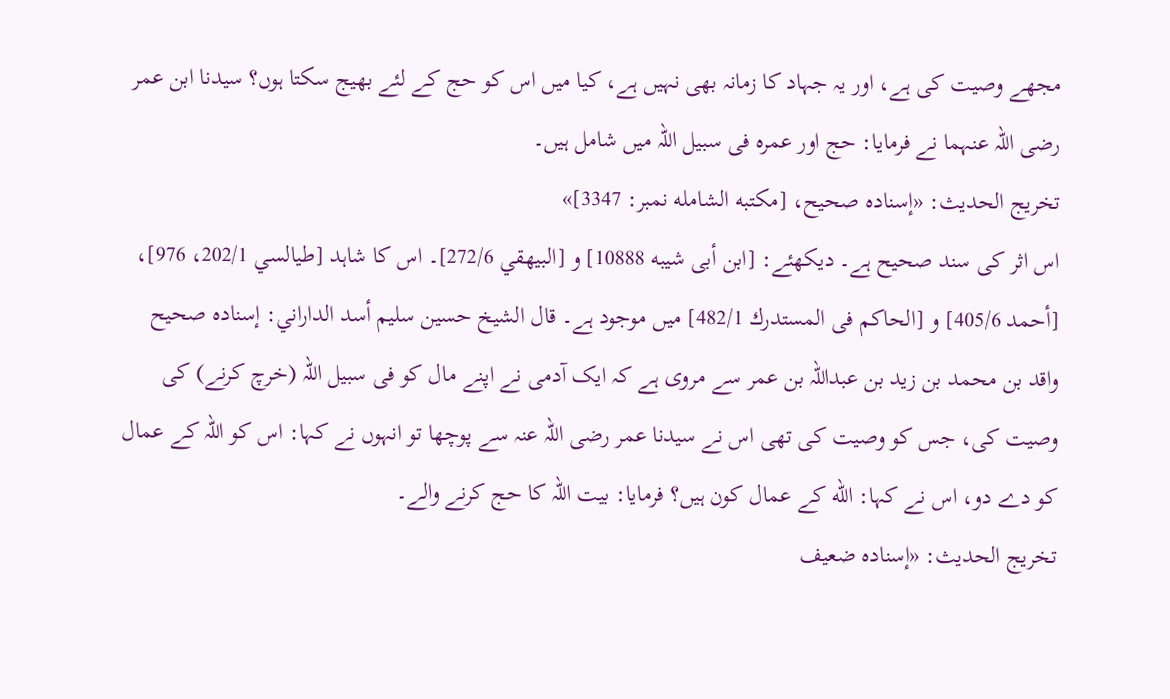مجھے وصیت کی ہے، اور یہ جہاد کا زمانہ بھی نہیں ہے، کیا میں اس کو حج کے لئے بھیج سکتا ہوں؟ سیدنا ابن عمر رضی اللہ عنہما نے فرمایا: حج اور عمرہ فی سبیل اللہ میں شامل ہیں۔
تخریج الحدیث: «إسناده صحيح، [مكتبه الشامله نمبر: 3347]»
اس اثر کی سند صحیح ہے۔ دیکھئے: [ابن أبى شيبه 10888] و [البيهقي 272/6]۔ اس کا شاہد [طيالسي 202/1، 976]، [أحمد 405/6] و [الحاكم فى المستدرك 482/1] میں موجود ہے۔ قال الشيخ حسين سليم أسد الداراني: إسناده صحيح
واقد بن محمد بن زید بن عبداللہ بن عمر سے مروی ہے کہ ایک آدمی نے اپنے مال کو فی سبیل اللہ (خرچ کرنے) کی وصیت کی، جس کو وصیت کی تھی اس نے سیدنا عمر رضی اللہ عنہ سے پوچھا تو انہوں نے کہا: اس کو اللہ کے عمال کو دے دو، اس نے کہا: الله کے عمال کون ہیں؟ فرمایا: بیت اللہ کا حج کرنے والے۔
تخریج الحدیث: «إسناده ضعيف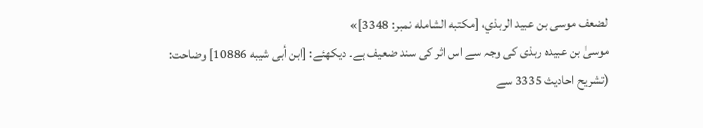لضعف موسى بن عبيد الربذي، [مكتبه الشامله نمبر: 3348]»
موسیٰ بن عبیدہ ربذی کی وجہ سے اس اثر کی سند ضعیف ہے۔ دیکھئے: [ابن أبى شيبه 10886] وضاحت:
(تشریح احادیث 3335 سے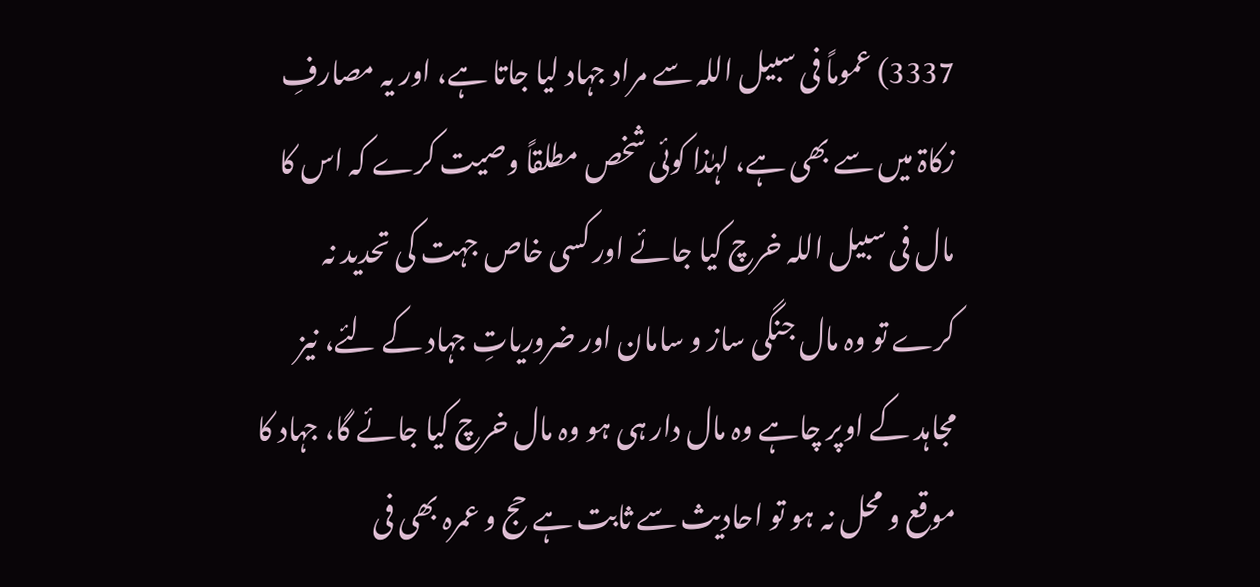3337) عموماً فی سبیل اللہ سے مراد جہاد لیا جاتا ہے، اور یہ مصارفِ زکاۃ میں سے بھی ہے، لہٰذا کوئی شخص مطلقاً وصیت کرے کہ اس کا مال فی سبیل اللہ خرچ کیا جائے اور کسی خاص جہت کی تحدید نہ کرے تو وہ مال جنگی ساز و سامان اور ضروریاتِ جہاد کے لئے، نیز مجاہد کے اوپر چاہے وہ مال دار ہی ہو وہ مال خرچ کیا جائے گا، جہاد کا موقع و محل نہ ہو تو احادیث سے ثابت ہے حج و عمرہ بھی فی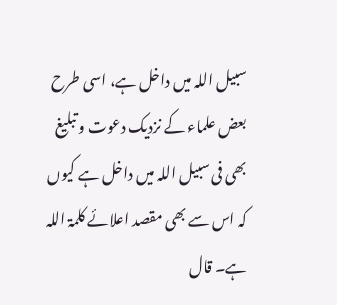سبیل اللہ میں داخل ہے، اسی طرح بعض علماء کے نزدیک دعوت و تبلیغ بھی فی سبیل اللہ میں داخل ہے کیوں کہ اس سے بھی مقصد اعلائے کلمۃ اللہ ہے۔ قال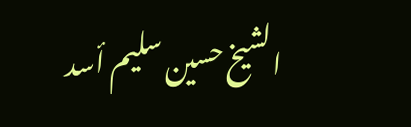الشيخ حسين سليم أسد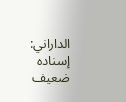الداراني: إسناده ضعيف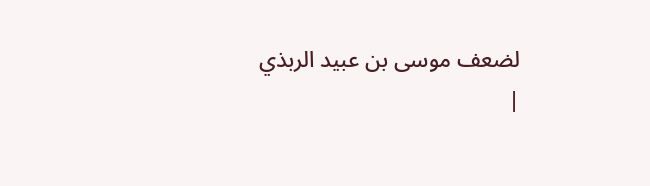لضعف موسى بن عبيد الربذي
|